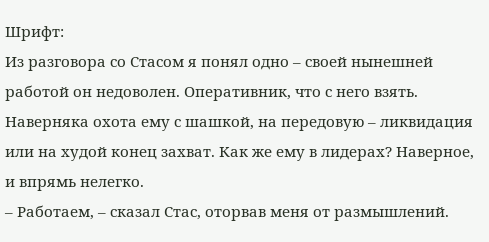Шрифт:
Из разговора со Стасом я понял одно – своей нынешней работой он недоволен. Оперативник, что с него взять. Наверняка охота ему с шашкой, на передовую – ликвидация или на худой конец захват. Как же ему в лидерах? Наверное, и впрямь нелегко.
– Работаем, – сказал Стас, оторвав меня от размышлений.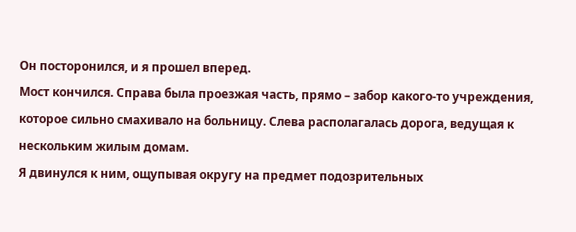Он посторонился, и я прошел вперед.
Мост кончился. Справа была проезжая часть, прямо – забор какого-то учреждения, которое сильно смахивало на больницу. Слева располагалась дорога, ведущая к нескольким жилым домам.
Я двинулся к ним, ощупывая округу на предмет подозрительных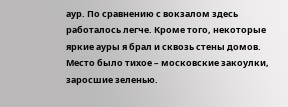аур. По сравнению с вокзалом здесь работалось легче. Кроме того, некоторые яркие ауры я брал и сквозь стены домов.
Место было тихое – московские закоулки, заросшие зеленью.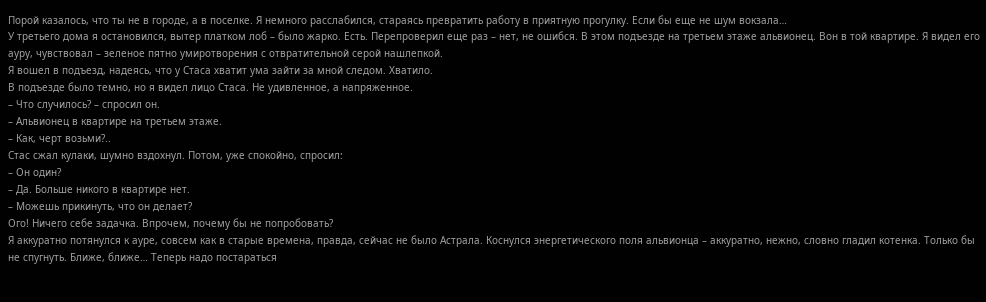Порой казалось, что ты не в городе, а в поселке. Я немного расслабился, стараясь превратить работу в приятную прогулку. Если бы еще не шум вокзала…
У третьего дома я остановился, вытер платком лоб – было жарко. Есть. Перепроверил еще раз – нет, не ошибся. В этом подъезде на третьем этаже альвионец. Вон в той квартире. Я видел его ауру, чувствовал – зеленое пятно умиротворения с отвратительной серой нашлепкой.
Я вошел в подъезд, надеясь, что у Стаса хватит ума зайти за мной следом. Хватило.
В подъезде было темно, но я видел лицо Стаса. Не удивленное, а напряженное.
– Что случилось? – спросил он.
– Альвионец в квартире на третьем этаже.
– Как, черт возьми?..
Стас сжал кулаки, шумно вздохнул. Потом, уже спокойно, спросил:
– Он один?
– Да. Больше никого в квартире нет.
– Можешь прикинуть, что он делает?
Ого! Ничего себе задачка. Впрочем, почему бы не попробовать?
Я аккуратно потянулся к ауре, совсем как в старые времена, правда, сейчас не было Астрала. Коснулся энергетического поля альвионца – аккуратно, нежно, словно гладил котенка. Только бы не спугнуть. Ближе, ближе… Теперь надо постараться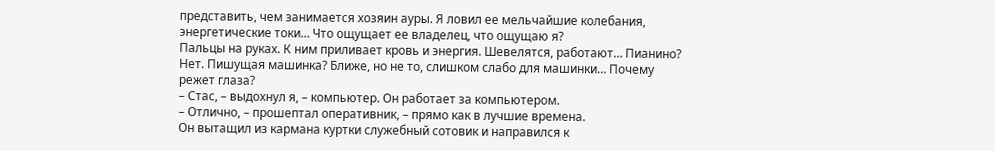представить, чем занимается хозяин ауры. Я ловил ее мельчайшие колебания, энергетические токи… Что ощущает ее владелец, что ощущаю я?
Пальцы на руках. К ним приливает кровь и энергия. Шевелятся, работают… Пианино? Нет. Пишущая машинка? Ближе, но не то, слишком слабо для машинки… Почему режет глаза?
– Стас, – выдохнул я, – компьютер. Он работает за компьютером.
– Отлично, – прошептал оперативник, – прямо как в лучшие времена.
Он вытащил из кармана куртки служебный сотовик и направился к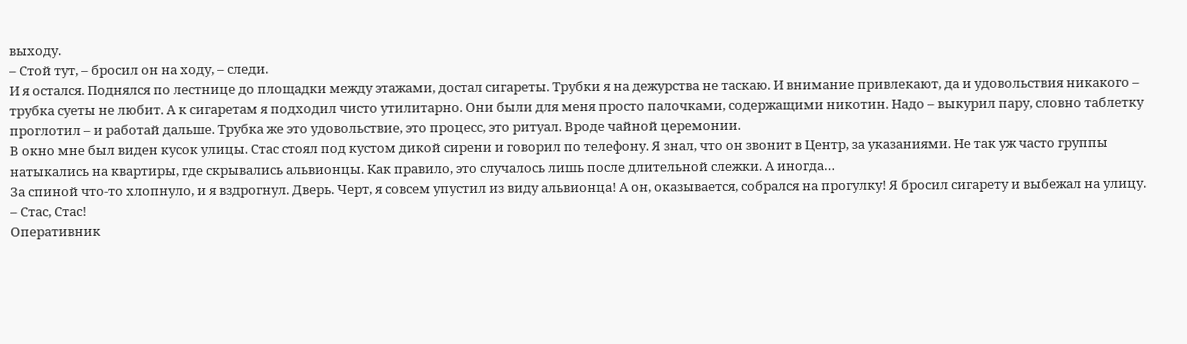выходу.
– Стой тут, – бросил он на ходу, – следи.
И я остался. Поднялся по лестнице до площадки между этажами, достал сигареты. Трубки я на дежурства не таскаю. И внимание привлекают, да и удовольствия никакого – трубка суеты не любит. А к сигаретам я подходил чисто утилитарно. Они были для меня просто палочками, содержащими никотин. Надо – выкурил пару, словно таблетку проглотил – и работай дальше. Трубка же это удовольствие, это процесс, это ритуал. Вроде чайной церемонии.
В окно мне был виден кусок улицы. Стас стоял под кустом дикой сирени и говорил по телефону. Я знал, что он звонит в Центр, за указаниями. Не так уж часто группы натыкались на квартиры, где скрывались альвионцы. Как правило, это случалось лишь после длительной слежки. А иногда…
За спиной что-то хлопнуло, и я вздрогнул. Дверь. Черт, я совсем упустил из виду альвионца! А он, оказывается, собрался на прогулку! Я бросил сигарету и выбежал на улицу.
– Стас, Стас!
Оперативник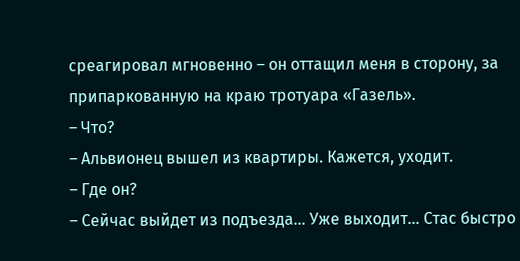среагировал мгновенно – он оттащил меня в сторону, за припаркованную на краю тротуара «Газель».
– Что?
– Альвионец вышел из квартиры. Кажется, уходит.
– Где он?
– Сейчас выйдет из подъезда… Уже выходит… Стас быстро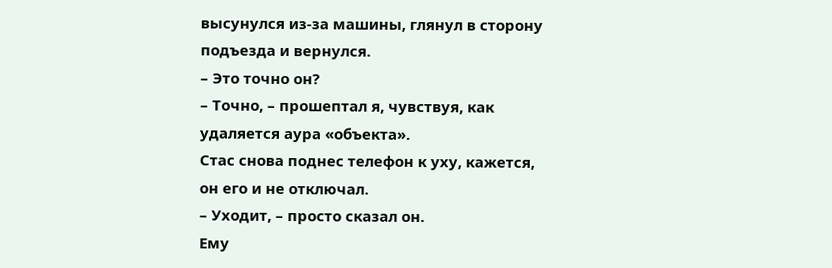высунулся из-за машины, глянул в сторону подъезда и вернулся.
– Это точно он?
– Точно, – прошептал я, чувствуя, как удаляется аура «объекта».
Стас снова поднес телефон к уху, кажется, он его и не отключал.
– Уходит, – просто сказал он.
Ему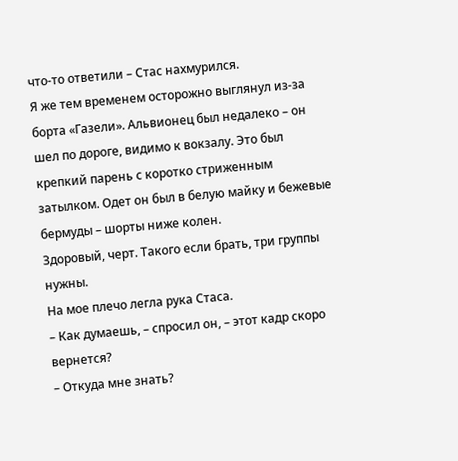что-то ответили – Стас нахмурился.
Я же тем временем осторожно выглянул из-за борта «Газели». Альвионец был недалеко – он шел по дороге, видимо к вокзалу. Это был крепкий парень с коротко стриженным затылком. Одет он был в белую майку и бежевые бермуды – шорты ниже колен.
Здоровый, черт. Такого если брать, три группы нужны.
На мое плечо легла рука Стаса.
– Как думаешь, – спросил он, – этот кадр скоро вернется?
– Откуда мне знать?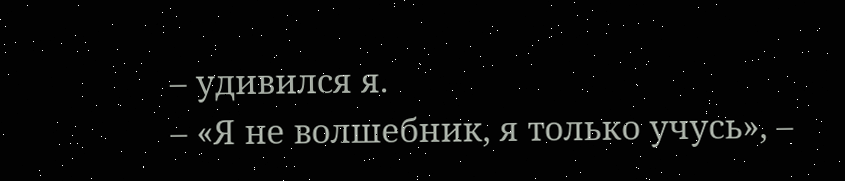– удивился я.
– «Я не волшебник, я только учусь», –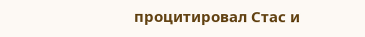процитировал Стас и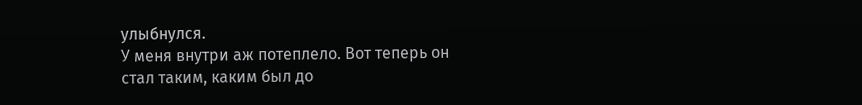улыбнулся.
У меня внутри аж потеплело. Вот теперь он стал таким, каким был до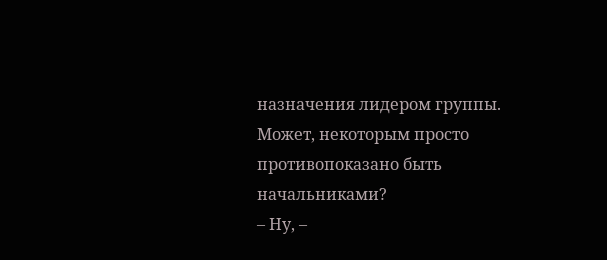назначения лидером группы. Может, некоторым просто противопоказано быть начальниками?
– Ну, –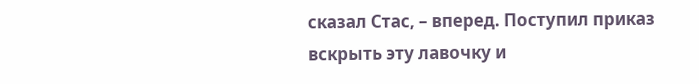сказал Стас, – вперед. Поступил приказ вскрыть эту лавочку и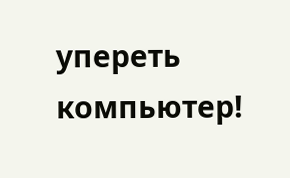упереть компьютер!